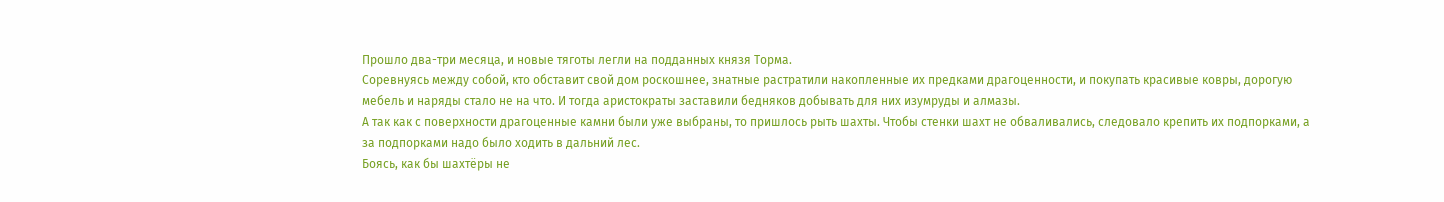Прошло два-три месяца, и новые тяготы легли на подданных князя Торма.
Соревнуясь между собой, кто обставит свой дом роскошнее, знатные растратили накопленные их предками драгоценности, и покупать красивые ковры, дорогую мебель и наряды стало не на что. И тогда аристократы заставили бедняков добывать для них изумруды и алмазы.
А так как с поверхности драгоценные камни были уже выбраны, то пришлось рыть шахты. Чтобы стенки шахт не обваливались, следовало крепить их подпорками, а за подпорками надо было ходить в дальний лес.
Боясь, как бы шахтёры не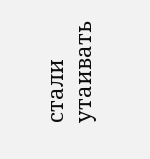стали утаивать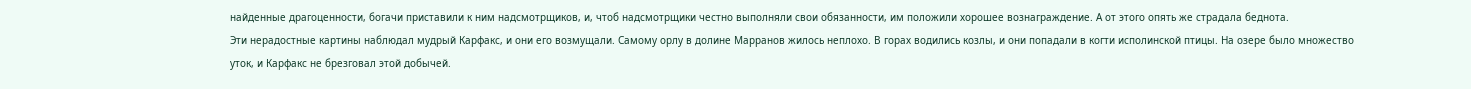найденные драгоценности, богачи приставили к ним надсмотрщиков, и, чтоб надсмотрщики честно выполняли свои обязанности, им положили хорошее вознаграждение. А от этого опять же страдала беднота.
Эти нерадостные картины наблюдал мудрый Карфакс, и они его возмущали. Самому орлу в долине Марранов жилось неплохо. В горах водились козлы, и они попадали в когти исполинской птицы. На озере было множество уток, и Карфакс не брезговал этой добычей.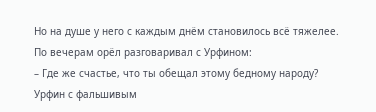Но на душе у него с каждым днём становилось всё тяжелее. По вечерам орёл разговаривал с Урфином:
– Где же счастье, что ты обещал этому бедному народу?
Урфин с фальшивым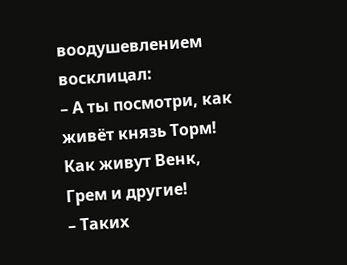воодушевлением восклицал:
– А ты посмотри, как живёт князь Торм! Как живут Венк, Грем и другие!
– Таких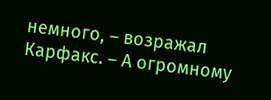немного, – возражал Карфакс. – А огромному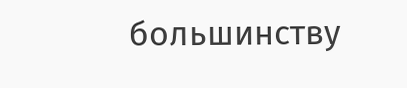большинству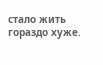стало жить гораздо хуже.